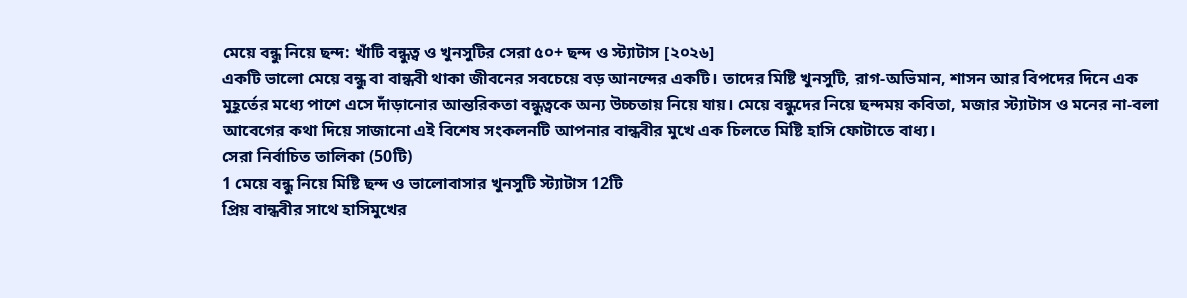মেয়ে বন্ধু নিয়ে ছন্দ: খাঁটি বন্ধুত্ব ও খুনসুটির সেরা ৫০+ ছন্দ ও স্ট্যাটাস [২০২৬]
একটি ভালো মেয়ে বন্ধু বা বান্ধবী থাকা জীবনের সবচেয়ে বড় আনন্দের একটি। তাদের মিষ্টি খুনসুটি, রাগ-অভিমান, শাসন আর বিপদের দিনে এক মুহূর্তের মধ্যে পাশে এসে দাঁড়ানোর আন্তরিকতা বন্ধুত্বকে অন্য উচ্চতায় নিয়ে যায়। মেয়ে বন্ধুদের নিয়ে ছন্দময় কবিতা, মজার স্ট্যাটাস ও মনের না-বলা আবেগের কথা দিয়ে সাজানো এই বিশেষ সংকলনটি আপনার বান্ধবীর মুখে এক চিলতে মিষ্টি হাসি ফোটাতে বাধ্য।
সেরা নির্বাচিত তালিকা (50টি)
1 মেয়ে বন্ধু নিয়ে মিষ্টি ছন্দ ও ভালোবাসার খুনসুটি স্ট্যাটাস 12টি
প্রিয় বান্ধবীর সাথে হাসিমুখের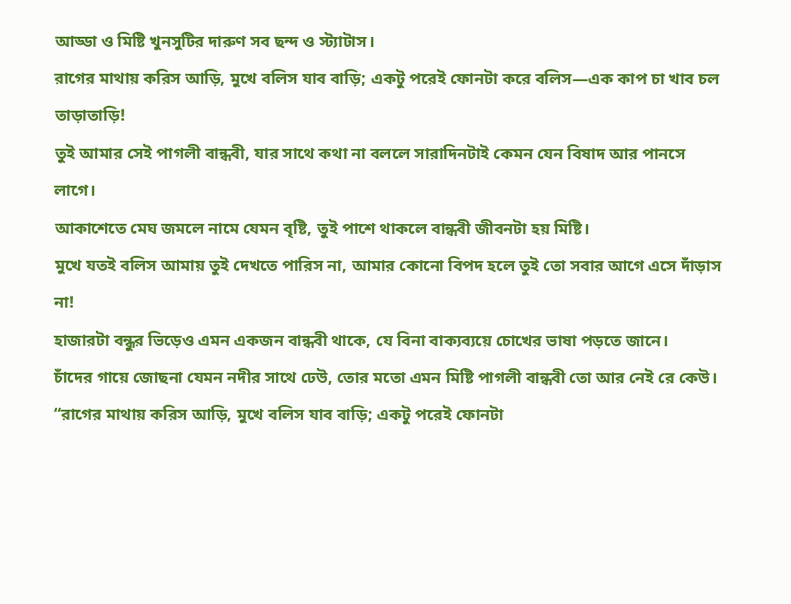আড্ডা ও মিষ্টি খুনসুটির দারুণ সব ছন্দ ও স্ট্যাটাস।
রাগের মাথায় করিস আড়ি, মুখে বলিস যাব বাড়ি; একটু পরেই ফোনটা করে বলিস—এক কাপ চা খাব চল তাড়াতাড়ি!
তুই আমার সেই পাগলী বান্ধবী, যার সাথে কথা না বললে সারাদিনটাই কেমন যেন বিষাদ আর পানসে লাগে।
আকাশেতে মেঘ জমলে নামে যেমন বৃষ্টি, তুই পাশে থাকলে বান্ধবী জীবনটা হয় মিষ্টি।
মুখে যতই বলিস আমায় তুই দেখতে পারিস না, আমার কোনো বিপদ হলে তুই তো সবার আগে এসে দাঁড়াস না!
হাজারটা বন্ধুর ভিড়েও এমন একজন বান্ধবী থাকে, যে বিনা বাক্যব্যয়ে চোখের ভাষা পড়তে জানে।
চাঁদের গায়ে জোছনা যেমন নদীর সাথে ঢেউ, তোর মতো এমন মিষ্টি পাগলী বান্ধবী তো আর নেই রে কেউ।
“রাগের মাথায় করিস আড়ি, মুখে বলিস যাব বাড়ি; একটু পরেই ফোনটা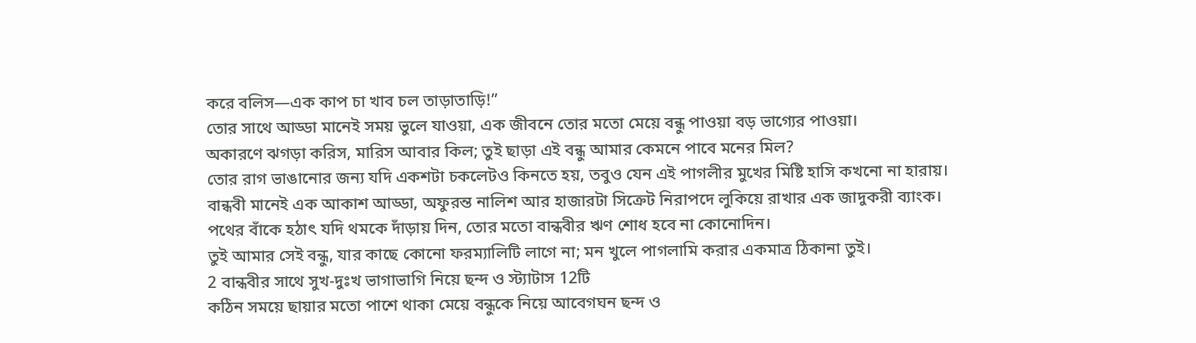করে বলিস—এক কাপ চা খাব চল তাড়াতাড়ি!”
তোর সাথে আড্ডা মানেই সময় ভুলে যাওয়া, এক জীবনে তোর মতো মেয়ে বন্ধু পাওয়া বড় ভাগ্যের পাওয়া।
অকারণে ঝগড়া করিস, মারিস আবার কিল; তুই ছাড়া এই বন্ধু আমার কেমনে পাবে মনের মিল?
তোর রাগ ভাঙানোর জন্য যদি একশটা চকলেটও কিনতে হয়, তবুও যেন এই পাগলীর মুখের মিষ্টি হাসি কখনো না হারায়।
বান্ধবী মানেই এক আকাশ আড্ডা, অফুরন্ত নালিশ আর হাজারটা সিক্রেট নিরাপদে লুকিয়ে রাখার এক জাদুকরী ব্যাংক।
পথের বাঁকে হঠাৎ যদি থমকে দাঁড়ায় দিন, তোর মতো বান্ধবীর ঋণ শোধ হবে না কোনোদিন।
তুই আমার সেই বন্ধু, যার কাছে কোনো ফরম্যালিটি লাগে না; মন খুলে পাগলামি করার একমাত্র ঠিকানা তুই।
2 বান্ধবীর সাথে সুখ-দুঃখ ভাগাভাগি নিয়ে ছন্দ ও স্ট্যাটাস 12টি
কঠিন সময়ে ছায়ার মতো পাশে থাকা মেয়ে বন্ধুকে নিয়ে আবেগঘন ছন্দ ও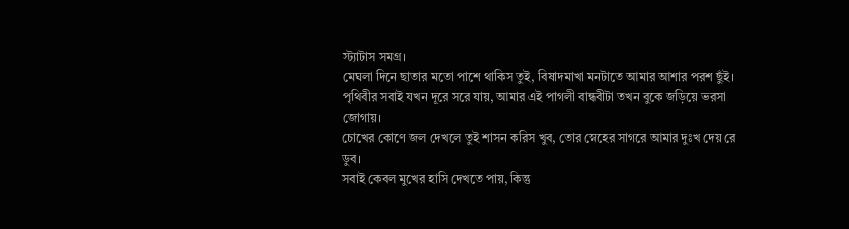স্ট্যাটাস সমগ্র।
মেঘলা দিনে ছাতার মতো পাশে থাকিস তুই, বিষাদমাখা মনটাতে আমার আশার পরশ ছুঁই।
পৃথিবীর সবাই যখন দূরে সরে যায়, আমার এই পাগলী বান্ধবীটা তখন বুকে জড়িয়ে ভরসা জোগায়।
চোখের কোণে জল দেখলে তুই শাসন করিস খুব, তোর স্নেহের সাগরে আমার দুঃখ দেয় রে ডুব।
সবাই কেবল মুখের হাসি দেখতে পায়, কিন্তু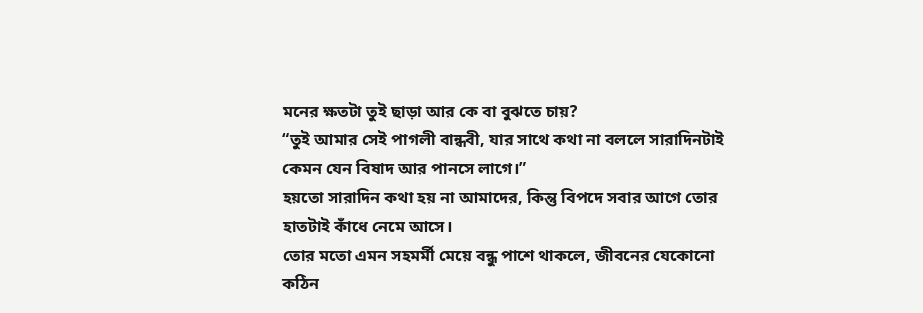মনের ক্ষতটা তুই ছাড়া আর কে বা বুঝতে চায়?
“তুই আমার সেই পাগলী বান্ধবী, যার সাথে কথা না বললে সারাদিনটাই কেমন যেন বিষাদ আর পানসে লাগে।”
হয়তো সারাদিন কথা হয় না আমাদের, কিন্তু বিপদে সবার আগে তোর হাতটাই কাঁধে নেমে আসে।
তোর মতো এমন সহমর্মী মেয়ে বন্ধু পাশে থাকলে, জীবনের যেকোনো কঠিন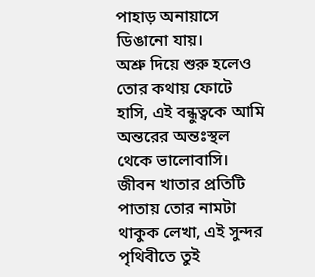পাহাড় অনায়াসে ডিঙানো যায়।
অশ্রু দিয়ে শুরু হলেও তোর কথায় ফোটে হাসি, এই বন্ধুত্বকে আমি অন্তরের অন্তঃস্থল থেকে ভালোবাসি।
জীবন খাতার প্রতিটি পাতায় তোর নামটা থাকুক লেখা, এই সুন্দর পৃথিবীতে তুই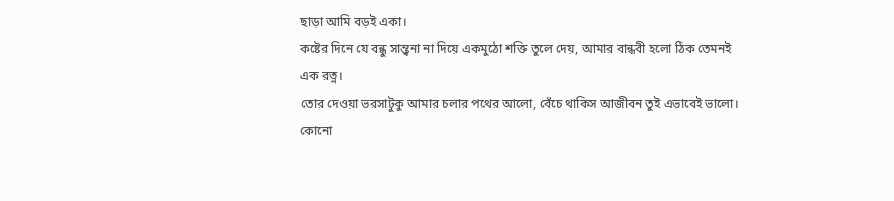ছাড়া আমি বড়ই একা।
কষ্টের দিনে যে বন্ধু সান্ত্বনা না দিয়ে একমুঠো শক্তি তুলে দেয়, আমার বান্ধবী হলো ঠিক তেমনই এক রত্ন।
তোর দেওয়া ভরসাটুকু আমার চলার পথের আলো, বেঁচে থাকিস আজীবন তুই এভাবেই ভালো।
কোনো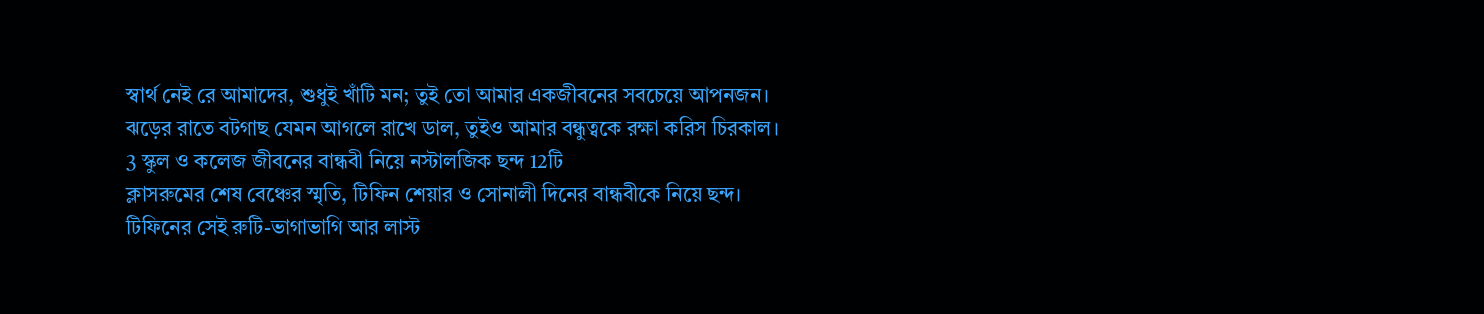স্বার্থ নেই রে আমাদের, শুধুই খাঁটি মন; তুই তো আমার একজীবনের সবচেয়ে আপনজন।
ঝড়ের রাতে বটগাছ যেমন আগলে রাখে ডাল, তুইও আমার বন্ধুত্বকে রক্ষা করিস চিরকাল।
3 স্কুল ও কলেজ জীবনের বান্ধবী নিয়ে নস্টালজিক ছন্দ 12টি
ক্লাসরুমের শেষ বেঞ্চের স্মৃতি, টিফিন শেয়ার ও সোনালী দিনের বান্ধবীকে নিয়ে ছন্দ।
টিফিনের সেই রুটি-ভাগাভাগি আর লাস্ট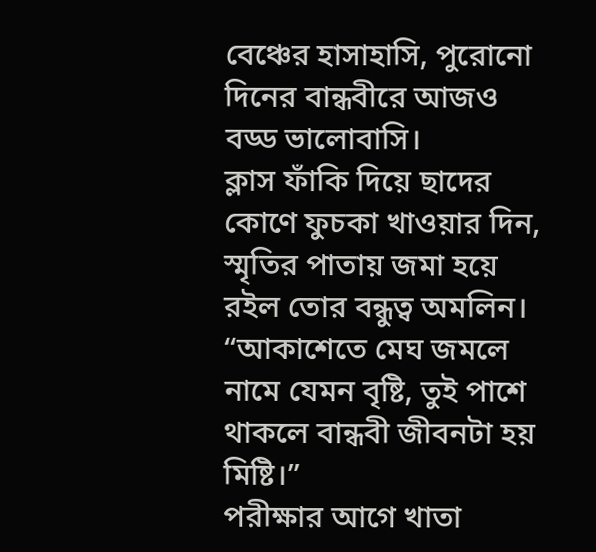বেঞ্চের হাসাহাসি, পুরোনো দিনের বান্ধবীরে আজও বড্ড ভালোবাসি।
ক্লাস ফাঁকি দিয়ে ছাদের কোণে ফুচকা খাওয়ার দিন, স্মৃতির পাতায় জমা হয়ে রইল তোর বন্ধুত্ব অমলিন।
“আকাশেতে মেঘ জমলে নামে যেমন বৃষ্টি, তুই পাশে থাকলে বান্ধবী জীবনটা হয় মিষ্টি।”
পরীক্ষার আগে খাতা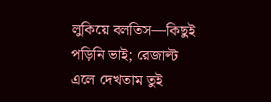লুকিয়ে বলতিস—কিছুই পড়িনি ভাই; রেজাল্ট এলে দেখতাম তুই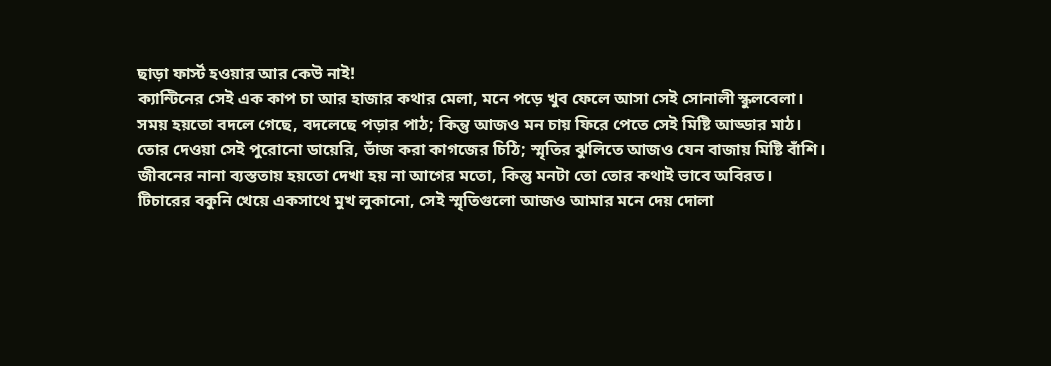ছাড়া ফার্স্ট হওয়ার আর কেউ নাই!
ক্যান্টিনের সেই এক কাপ চা আর হাজার কথার মেলা, মনে পড়ে খুব ফেলে আসা সেই সোনালী স্কুলবেলা।
সময় হয়তো বদলে গেছে, বদলেছে পড়ার পাঠ; কিন্তু আজও মন চায় ফিরে পেতে সেই মিষ্টি আড্ডার মাঠ।
তোর দেওয়া সেই পুরোনো ডায়েরি, ভাঁজ করা কাগজের চিঠি; স্মৃতির ঝুলিতে আজও যেন বাজায় মিষ্টি বাঁশি।
জীবনের নানা ব্যস্ততায় হয়তো দেখা হয় না আগের মতো, কিন্তু মনটা তো তোর কথাই ভাবে অবিরত।
টিচারের বকুনি খেয়ে একসাথে মুখ লুকানো, সেই স্মৃতিগুলো আজও আমার মনে দেয় দোলা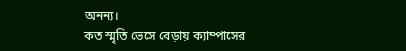অনন্য।
কত স্মৃতি ভেসে বেড়ায় ক্যাম্পাসের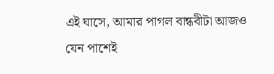এই ঘাসে, আমার পাগল বান্ধবীটা আজও যেন পাশেই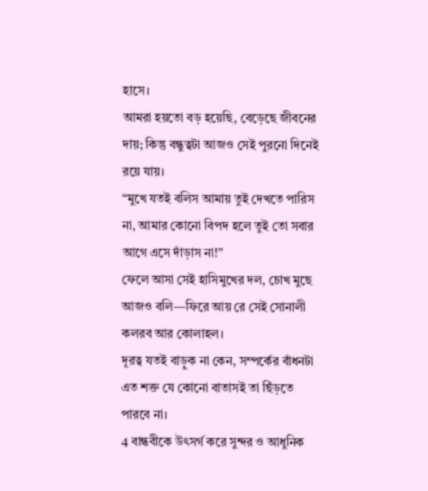হাসে।
আমরা হয়তো বড় হয়েছি, বেড়েছে জীবনের দায়; কিন্তু বন্ধুত্বটা আজও সেই পুরনো দিনেই রয়ে যায়।
“মুখে যতই বলিস আমায় তুই দেখতে পারিস না, আমার কোনো বিপদ হলে তুই তো সবার আগে এসে দাঁড়াস না!”
ফেলে আসা সেই হাসিমুখের দল, চোখ মুছে আজও বলি—ফিরে আয় রে সেই সোনালী কলরব আর কোলাহল।
দূরত্ব যতই বাড়ুক না কেন, সম্পর্কের বাঁধনটা এত শক্ত যে কোনো বাতাসই তা ছিঁড়তে পারবে না।
4 বান্ধবীকে উৎসর্গ করে সুন্দর ও আধুনিক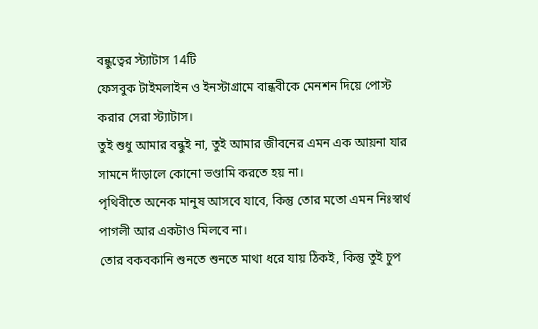বন্ধুত্বের স্ট্যাটাস 14টি
ফেসবুক টাইমলাইন ও ইনস্টাগ্রামে বান্ধবীকে মেনশন দিয়ে পোস্ট করার সেরা স্ট্যাটাস।
তুই শুধু আমার বন্ধুই না, তুই আমার জীবনের এমন এক আয়না যার সামনে দাঁড়ালে কোনো ভণ্ডামি করতে হয় না।
পৃথিবীতে অনেক মানুষ আসবে যাবে, কিন্তু তোর মতো এমন নিঃস্বার্থ পাগলী আর একটাও মিলবে না।
তোর বকবকানি শুনতে শুনতে মাথা ধরে যায় ঠিকই, কিন্তু তুই চুপ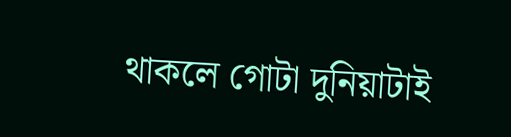থাকলে গোটা দুনিয়াটাই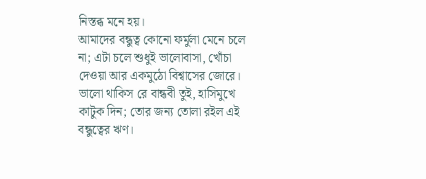নিস্তব্ধ মনে হয়।
আমাদের বন্ধুত্ব কোনো ফর্মুলা মেনে চলে না; এটা চলে শুধুই ভালোবাসা, খোঁচা দেওয়া আর একমুঠো বিশ্বাসের জোরে।
ভালো থাকিস রে বান্ধবী তুই, হাসিমুখে কাটুক দিন; তোর জন্য তোলা রইল এই বন্ধুত্বের ঋণ।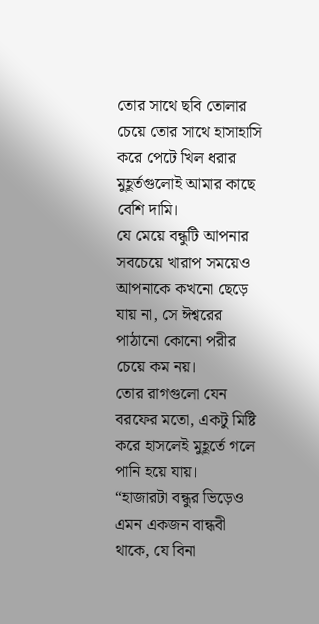তোর সাথে ছবি তোলার চেয়ে তোর সাথে হাসাহাসি করে পেটে খিল ধরার মুহূর্তগুলোই আমার কাছে বেশি দামি।
যে মেয়ে বন্ধুটি আপনার সবচেয়ে খারাপ সময়েও আপনাকে কখনো ছেড়ে যায় না, সে ঈশ্বরের পাঠানো কোনো পরীর চেয়ে কম নয়।
তোর রাগগুলো যেন বরফের মতো, একটু মিষ্টি করে হাসলেই মুহূর্তে গলে পানি হয়ে যায়।
“হাজারটা বন্ধুর ভিড়েও এমন একজন বান্ধবী থাকে, যে বিনা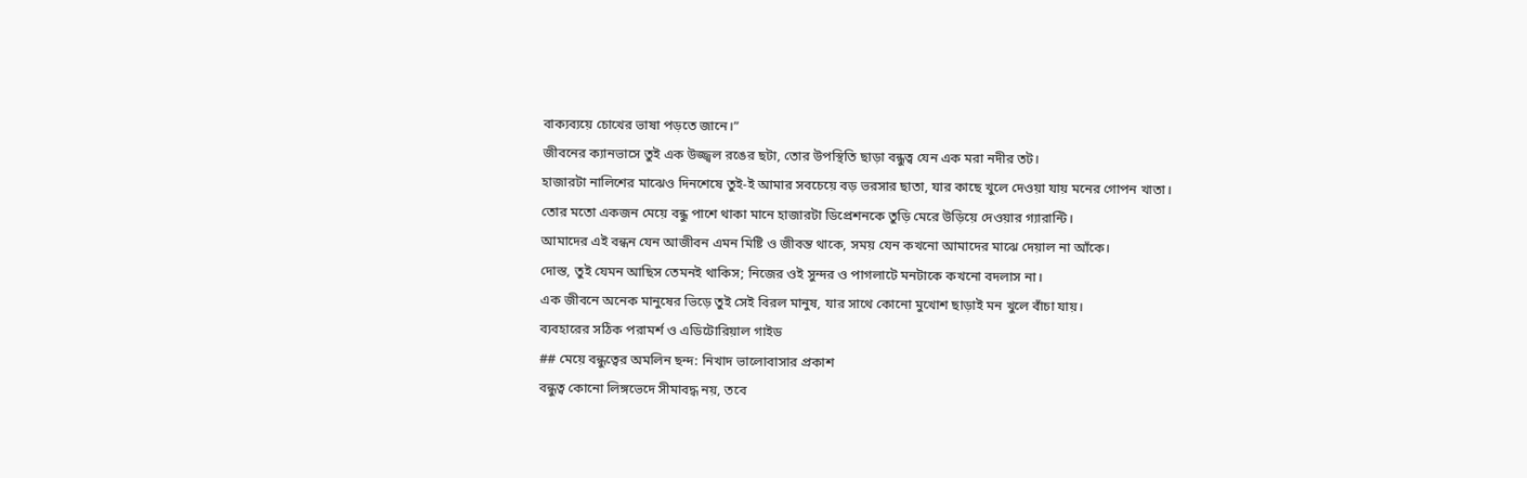বাক্যব্যয়ে চোখের ভাষা পড়তে জানে।”
জীবনের ক্যানভাসে তুই এক উজ্জ্বল রঙের ছটা, তোর উপস্থিতি ছাড়া বন্ধুত্ব যেন এক মরা নদীর তট।
হাজারটা নালিশের মাঝেও দিনশেষে তুই-ই আমার সবচেয়ে বড় ভরসার ছাতা, যার কাছে খুলে দেওয়া যায় মনের গোপন খাতা।
তোর মতো একজন মেয়ে বন্ধু পাশে থাকা মানে হাজারটা ডিপ্রেশনকে তুড়ি মেরে উড়িয়ে দেওয়ার গ্যারান্টি।
আমাদের এই বন্ধন যেন আজীবন এমন মিষ্টি ও জীবন্ত থাকে, সময় যেন কখনো আমাদের মাঝে দেয়াল না আঁকে।
দোস্ত, তুই যেমন আছিস তেমনই থাকিস; নিজের ওই সুন্দর ও পাগলাটে মনটাকে কখনো বদলাস না।
এক জীবনে অনেক মানুষের ভিড়ে তুই সেই বিরল মানুষ, যার সাথে কোনো মুখোশ ছাড়াই মন খুলে বাঁচা যায়।
ব্যবহারের সঠিক পরামর্শ ও এডিটোরিয়াল গাইড
## মেয়ে বন্ধুত্বের অমলিন ছন্দ: নিখাদ ভালোবাসার প্রকাশ
বন্ধুত্ব কোনো লিঙ্গভেদে সীমাবদ্ধ নয়, তবে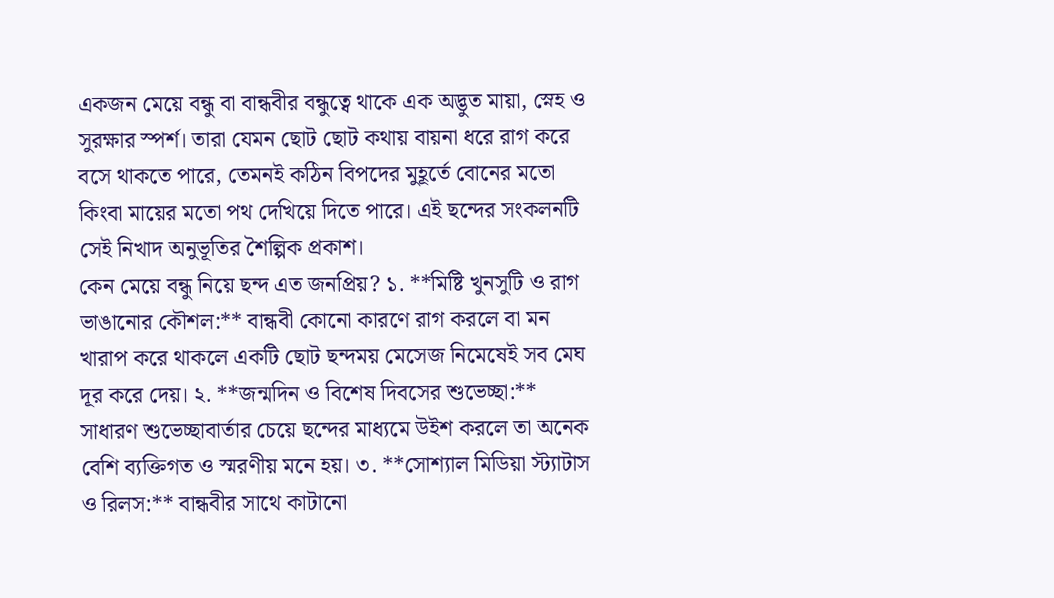একজন মেয়ে বন্ধু বা বান্ধবীর বন্ধুত্বে থাকে এক অদ্ভুত মায়া, স্নেহ ও সুরক্ষার স্পর্শ। তারা যেমন ছোট ছোট কথায় বায়না ধরে রাগ করে বসে থাকতে পারে, তেমনই কঠিন বিপদের মুহূর্তে বোনের মতো কিংবা মায়ের মতো পথ দেখিয়ে দিতে পারে। এই ছন্দের সংকলনটি সেই নিখাদ অনুভূতির শৈল্পিক প্রকাশ।
কেন মেয়ে বন্ধু নিয়ে ছন্দ এত জনপ্রিয়? ১. **মিষ্টি খুনসুটি ও রাগ ভাঙানোর কৌশল:** বান্ধবী কোনো কারণে রাগ করলে বা মন খারাপ করে থাকলে একটি ছোট ছন্দময় মেসেজ নিমেষেই সব মেঘ দূর করে দেয়। ২. **জন্মদিন ও বিশেষ দিবসের শুভেচ্ছা:** সাধারণ শুভেচ্ছাবার্তার চেয়ে ছন্দের মাধ্যমে উইশ করলে তা অনেক বেশি ব্যক্তিগত ও স্মরণীয় মনে হয়। ৩. **সোশ্যাল মিডিয়া স্ট্যাটাস ও রিলস:** বান্ধবীর সাথে কাটানো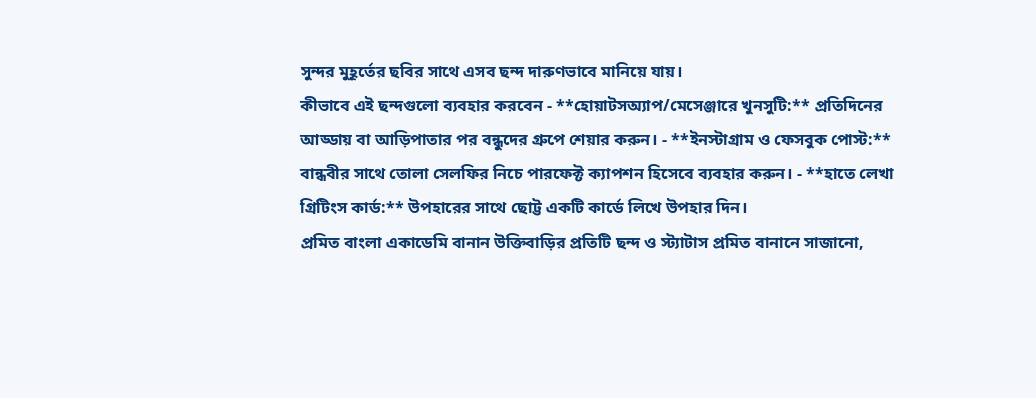সুন্দর মুহূর্তের ছবির সাথে এসব ছন্দ দারুণভাবে মানিয়ে যায়।
কীভাবে এই ছন্দগুলো ব্যবহার করবেন - **হোয়াটসঅ্যাপ/মেসেঞ্জারে খুনসুটি:** প্রতিদিনের আড্ডায় বা আড়িপাতার পর বন্ধুদের গ্রুপে শেয়ার করুন। - **ইনস্টাগ্রাম ও ফেসবুক পোস্ট:** বান্ধবীর সাথে তোলা সেলফির নিচে পারফেক্ট ক্যাপশন হিসেবে ব্যবহার করুন। - **হাতে লেখা গ্রিটিংস কার্ড:** উপহারের সাথে ছোট্ট একটি কার্ডে লিখে উপহার দিন।
প্রমিত বাংলা একাডেমি বানান উক্তিবাড়ির প্রতিটি ছন্দ ও স্ট্যাটাস প্রমিত বানানে সাজানো,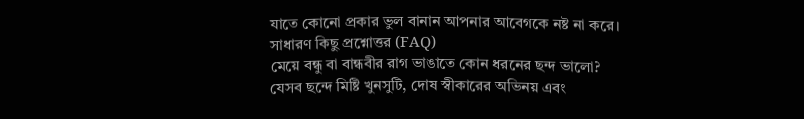যাতে কোনো প্রকার ভুল বানান আপনার আবেগকে নষ্ট না করে।
সাধারণ কিছু প্রশ্নোত্তর (FAQ)
মেয়ে বন্ধু বা বান্ধবীর রাগ ভাঙাতে কোন ধরনের ছন্দ ভালো?
যেসব ছন্দে মিষ্টি খুনসুটি, দোষ স্বীকারের অভিনয় এবং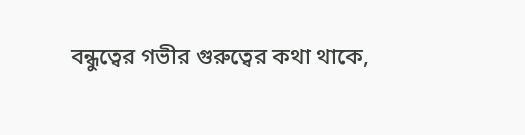বন্ধুত্বের গভীর গুরুত্বের কথা থাকে,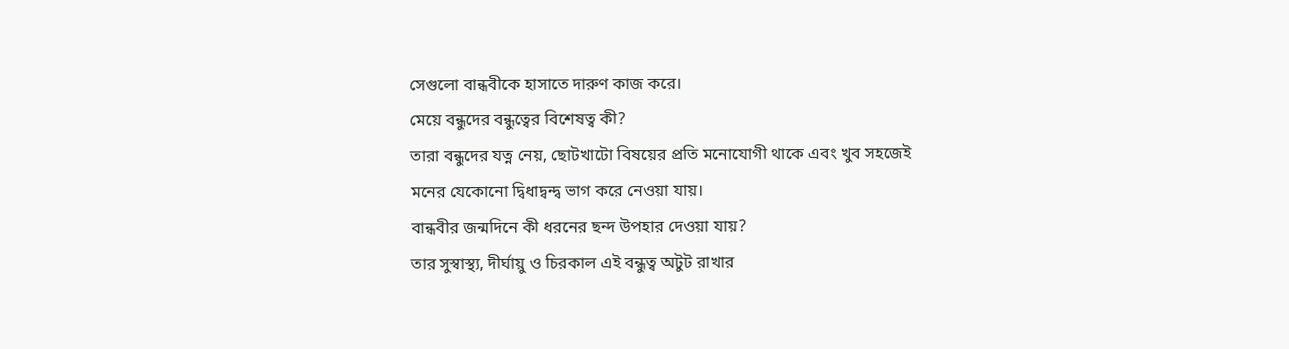সেগুলো বান্ধবীকে হাসাতে দারুণ কাজ করে।
মেয়ে বন্ধুদের বন্ধুত্বের বিশেষত্ব কী?
তারা বন্ধুদের যত্ন নেয়, ছোটখাটো বিষয়ের প্রতি মনোযোগী থাকে এবং খুব সহজেই মনের যেকোনো দ্বিধাদ্বন্দ্ব ভাগ করে নেওয়া যায়।
বান্ধবীর জন্মদিনে কী ধরনের ছন্দ উপহার দেওয়া যায়?
তার সুস্বাস্থ্য, দীর্ঘায়ু ও চিরকাল এই বন্ধুত্ব অটুট রাখার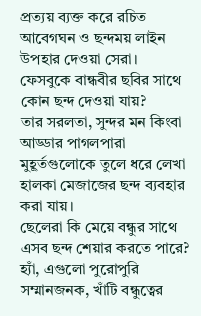প্রত্যয় ব্যক্ত করে রচিত আবেগঘন ও ছন্দময় লাইন উপহার দেওয়া সেরা।
ফেসবুকে বান্ধবীর ছবির সাথে কোন ছন্দ দেওয়া যায়?
তার সরলতা, সুন্দর মন কিংবা আড্ডার পাগলপারা মুহূর্তগুলোকে তুলে ধরে লেখা হালকা মেজাজের ছন্দ ব্যবহার করা যায়।
ছেলেরা কি মেয়ে বন্ধুর সাথে এসব ছন্দ শেয়ার করতে পারে?
হ্যাঁ, এগুলো পুরোপুরি সম্মানজনক, খাঁটি বন্ধুত্বের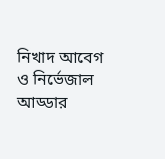নিখাদ আবেগ ও নির্ভেজাল আড্ডার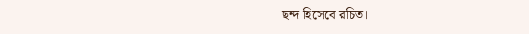ছন্দ হিসেবে রচিত।